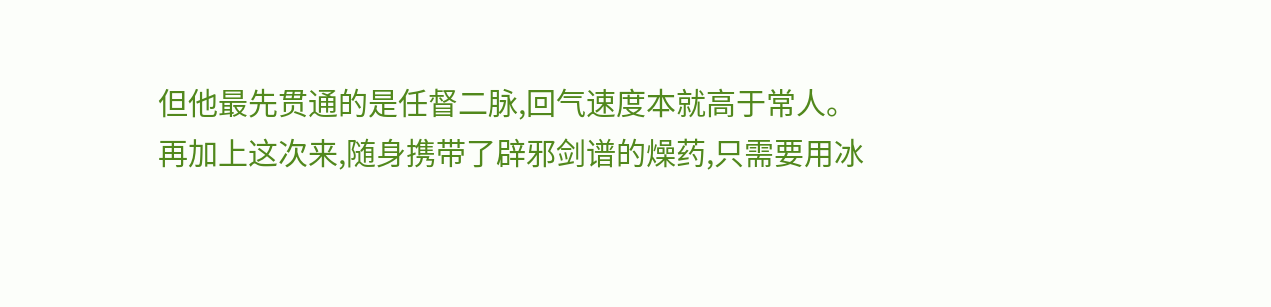但他最先贯通的是任督二脉,回气速度本就高于常人。
再加上这次来,随身携带了辟邪剑谱的燥药,只需要用冰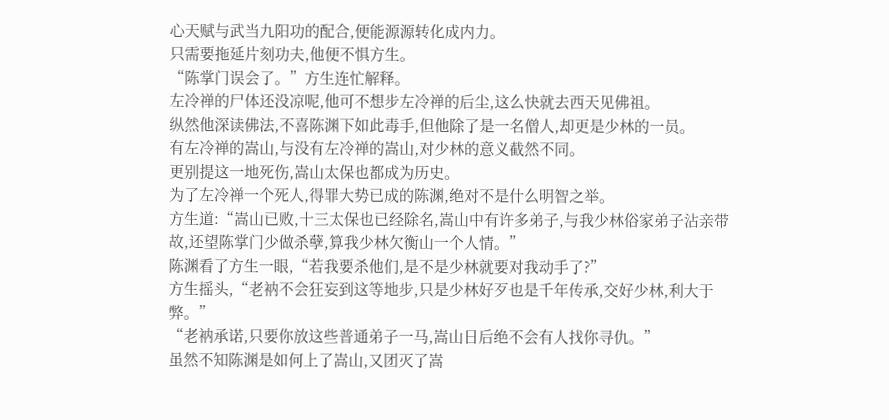心天赋与武当九阳功的配合,便能源源转化成内力。
只需要拖延片刻功夫,他便不惧方生。
“陈掌门误会了。”方生连忙解释。
左冷禅的尸体还没凉呢,他可不想步左冷禅的后尘,这么快就去西天见佛祖。
纵然他深读佛法,不喜陈渊下如此毒手,但他除了是一名僧人,却更是少林的一员。
有左冷禅的嵩山,与没有左冷禅的嵩山,对少林的意义截然不同。
更别提这一地死伤,嵩山太保也都成为历史。
为了左冷禅一个死人,得罪大势已成的陈渊,绝对不是什么明智之举。
方生道:“嵩山已败,十三太保也已经除名,嵩山中有许多弟子,与我少林俗家弟子沾亲带故,还望陈掌门少做杀孽,算我少林欠衡山一个人情。”
陈渊看了方生一眼,“若我要杀他们,是不是少林就要对我动手了?”
方生摇头,“老衲不会狂妄到这等地步,只是少林好歹也是千年传承,交好少林,利大于弊。”
“老衲承诺,只要你放这些普通弟子一马,嵩山日后绝不会有人找你寻仇。”
虽然不知陈渊是如何上了嵩山,又团灭了嵩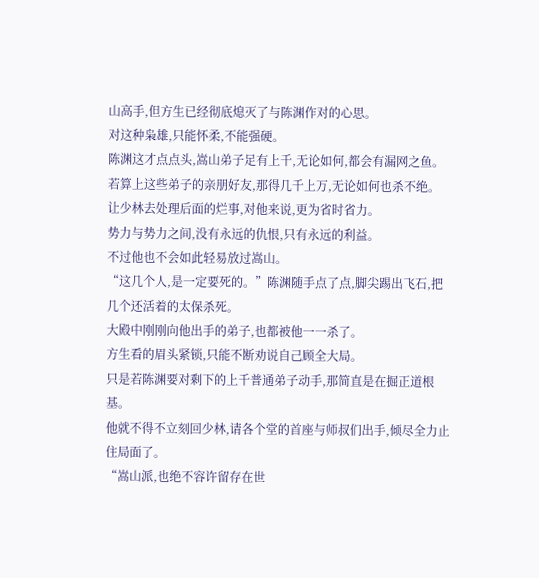山高手,但方生已经彻底熄灭了与陈渊作对的心思。
对这种枭雄,只能怀柔,不能强硬。
陈渊这才点点头,嵩山弟子足有上千,无论如何,都会有漏网之鱼。
若算上这些弟子的亲朋好友,那得几千上万,无论如何也杀不绝。
让少林去处理后面的烂事,对他来说,更为省时省力。
势力与势力之间,没有永远的仇恨,只有永远的利益。
不过他也不会如此轻易放过嵩山。
“这几个人,是一定要死的。”陈渊随手点了点,脚尖踢出飞石,把几个还活着的太保杀死。
大殿中刚刚向他出手的弟子,也都被他一一杀了。
方生看的眉头紧锁,只能不断劝说自己顾全大局。
只是若陈渊要对剩下的上千普通弟子动手,那简直是在掘正道根基。
他就不得不立刻回少林,请各个堂的首座与师叔们出手,倾尽全力止住局面了。
“嵩山派,也绝不容许留存在世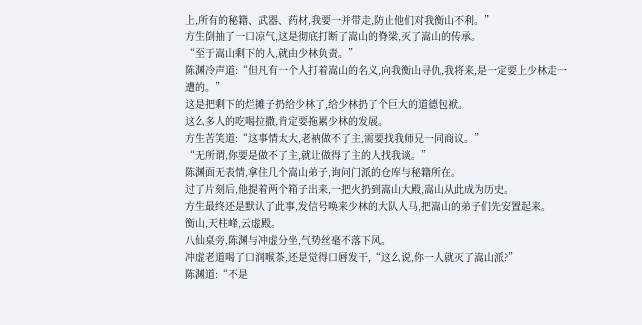上,所有的秘籍、武器、药材,我要一并带走,防止他们对我衡山不利。”
方生倒抽了一口凉气,这是彻底打断了嵩山的脊梁,灭了嵩山的传承。
“至于嵩山剩下的人,就由少林负责。”
陈渊冷声道:“但凡有一个人打着嵩山的名义,向我衡山寻仇,我将来,是一定要上少林走一遭的。”
这是把剩下的烂摊子扔给少林了,给少林扔了个巨大的道德包袱。
这么多人的吃喝拉撒,肯定要拖累少林的发展。
方生苦笑道:“这事情太大,老衲做不了主,需要找我师兄一同商议。”
“无所谓,你要是做不了主,就让做得了主的人找我谈。”
陈渊面无表情,拿住几个嵩山弟子,询问门派的仓库与秘籍所在。
过了片刻后,他提着两个箱子出来,一把火扔到嵩山大殿,嵩山从此成为历史。
方生最终还是默认了此事,发信号唤来少林的大队人马,把嵩山的弟子们先安置起来。
衡山,天柱峰,云虚殿。
八仙桌旁,陈渊与冲虚分坐,气势丝毫不落下风。
冲虚老道喝了口润喉茶,还是觉得口唇发干,“这么说,你一人就灭了嵩山派?”
陈渊道:“不是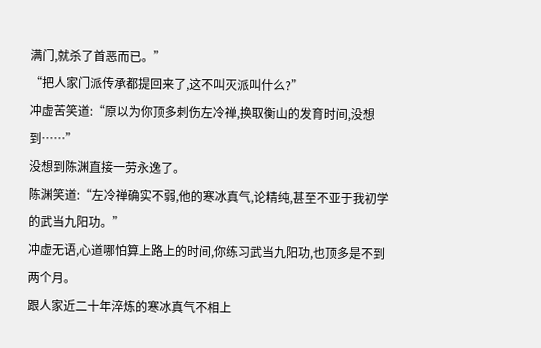满门,就杀了首恶而已。”
“把人家门派传承都提回来了,这不叫灭派叫什么?”
冲虚苦笑道:“原以为你顶多刺伤左冷禅,换取衡山的发育时间,没想到……”
没想到陈渊直接一劳永逸了。
陈渊笑道:“左冷禅确实不弱,他的寒冰真气,论精纯,甚至不亚于我初学的武当九阳功。”
冲虚无语,心道哪怕算上路上的时间,你练习武当九阳功,也顶多是不到两个月。
跟人家近二十年淬炼的寒冰真气不相上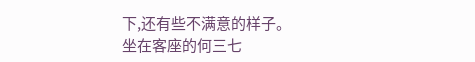下,还有些不满意的样子。
坐在客座的何三七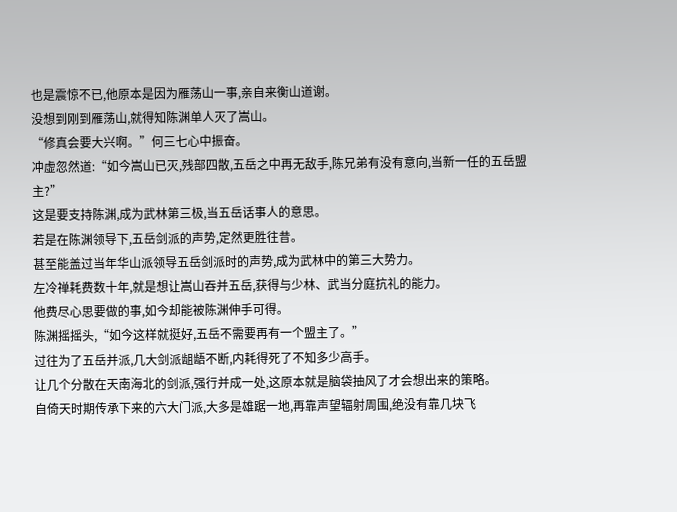也是震惊不已,他原本是因为雁荡山一事,亲自来衡山道谢。
没想到刚到雁荡山,就得知陈渊单人灭了嵩山。
“修真会要大兴啊。”何三七心中振奋。
冲虚忽然道:“如今嵩山已灭,残部四散,五岳之中再无敌手,陈兄弟有没有意向,当新一任的五岳盟主?”
这是要支持陈渊,成为武林第三极,当五岳话事人的意思。
若是在陈渊领导下,五岳剑派的声势,定然更胜往昔。
甚至能盖过当年华山派领导五岳剑派时的声势,成为武林中的第三大势力。
左冷禅耗费数十年,就是想让嵩山吞并五岳,获得与少林、武当分庭抗礼的能力。
他费尽心思要做的事,如今却能被陈渊伸手可得。
陈渊摇摇头,“如今这样就挺好,五岳不需要再有一个盟主了。”
过往为了五岳并派,几大剑派龃龉不断,内耗得死了不知多少高手。
让几个分散在天南海北的剑派,强行并成一处,这原本就是脑袋抽风了才会想出来的策略。
自倚天时期传承下来的六大门派,大多是雄踞一地,再靠声望辐射周围,绝没有靠几块飞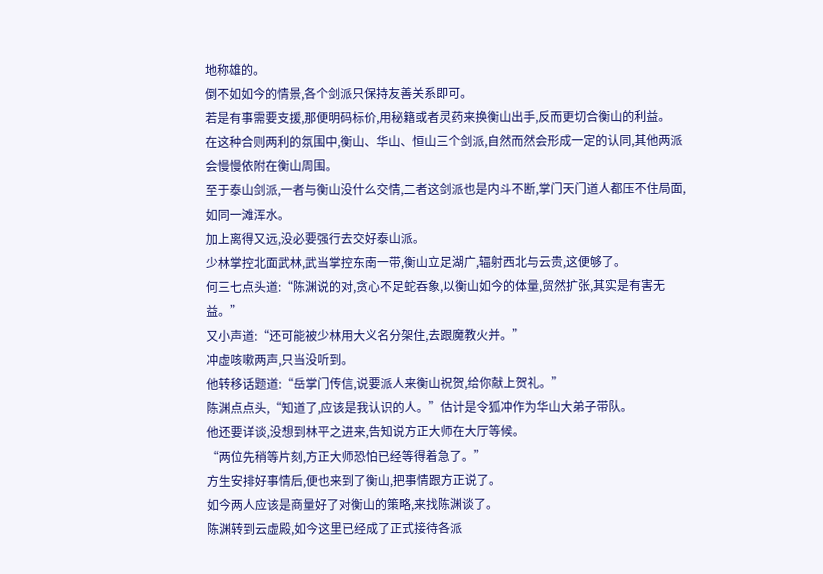地称雄的。
倒不如如今的情景,各个剑派只保持友善关系即可。
若是有事需要支援,那便明码标价,用秘籍或者灵药来换衡山出手,反而更切合衡山的利益。
在这种合则两利的氛围中,衡山、华山、恒山三个剑派,自然而然会形成一定的认同,其他两派会慢慢依附在衡山周围。
至于泰山剑派,一者与衡山没什么交情,二者这剑派也是内斗不断,掌门天门道人都压不住局面,如同一滩浑水。
加上离得又远,没必要强行去交好泰山派。
少林掌控北面武林,武当掌控东南一带,衡山立足湖广,辐射西北与云贵,这便够了。
何三七点头道:“陈渊说的对,贪心不足蛇吞象,以衡山如今的体量,贸然扩张,其实是有害无益。”
又小声道:“还可能被少林用大义名分架住,去跟魔教火并。”
冲虚咳嗽两声,只当没听到。
他转移话题道:“岳掌门传信,说要派人来衡山祝贺,给你献上贺礼。”
陈渊点点头,“知道了,应该是我认识的人。”估计是令狐冲作为华山大弟子带队。
他还要详谈,没想到林平之进来,告知说方正大师在大厅等候。
“两位先稍等片刻,方正大师恐怕已经等得着急了。”
方生安排好事情后,便也来到了衡山,把事情跟方正说了。
如今两人应该是商量好了对衡山的策略,来找陈渊谈了。
陈渊转到云虚殿,如今这里已经成了正式接待各派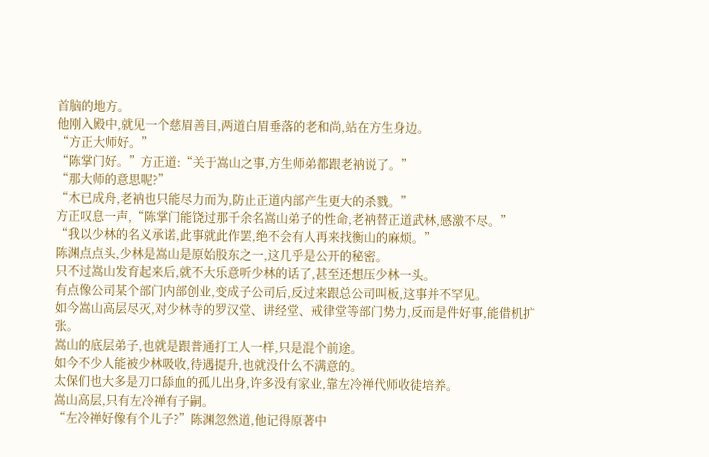首脑的地方。
他刚入殿中,就见一个慈眉善目,两道白眉垂落的老和尚,站在方生身边。
“方正大师好。”
“陈掌门好。”方正道:“关于嵩山之事,方生师弟都跟老衲说了。”
“那大师的意思呢?”
“木已成舟,老衲也只能尽力而为,防止正道内部产生更大的杀戮。”
方正叹息一声,“陈掌门能饶过那千余名嵩山弟子的性命,老衲替正道武林,感激不尽。”
“我以少林的名义承诺,此事就此作罢,绝不会有人再来找衡山的麻烦。”
陈渊点点头,少林是嵩山是原始股东之一,这几乎是公开的秘密。
只不过嵩山发育起来后,就不大乐意听少林的话了,甚至还想压少林一头。
有点像公司某个部门内部创业,变成子公司后,反过来跟总公司叫板,这事并不罕见。
如今嵩山高层尽灭,对少林寺的罗汉堂、讲经堂、戒律堂等部门势力,反而是件好事,能借机扩张。
嵩山的底层弟子,也就是跟普通打工人一样,只是混个前途。
如今不少人能被少林吸收,待遇提升,也就没什么不满意的。
太保们也大多是刀口舔血的孤儿出身,许多没有家业,靠左冷禅代师收徒培养。
嵩山高层,只有左冷禅有子嗣。
“左冷禅好像有个儿子?”陈渊忽然道,他记得原著中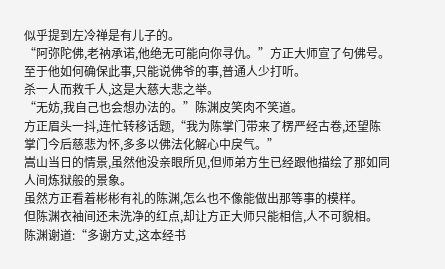似乎提到左冷禅是有儿子的。
“阿弥陀佛,老衲承诺,他绝无可能向你寻仇。”方正大师宣了句佛号。
至于他如何确保此事,只能说佛爷的事,普通人少打听。
杀一人而救千人,这是大慈大悲之举。
“无妨,我自己也会想办法的。”陈渊皮笑肉不笑道。
方正眉头一抖,连忙转移话题,“我为陈掌门带来了楞严经古卷,还望陈掌门今后慈悲为怀,多多以佛法化解心中戾气。”
嵩山当日的情景,虽然他没亲眼所见,但师弟方生已经跟他描绘了那如同人间炼狱般的景象。
虽然方正看着彬彬有礼的陈渊,怎么也不像能做出那等事的模样。
但陈渊衣袖间还未洗净的红点,却让方正大师只能相信,人不可貌相。
陈渊谢道:“多谢方丈,这本经书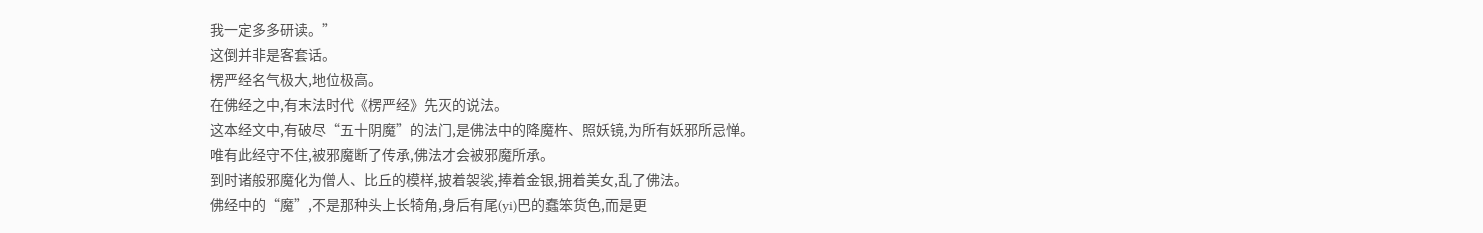我一定多多研读。”
这倒并非是客套话。
楞严经名气极大,地位极高。
在佛经之中,有末法时代《楞严经》先灭的说法。
这本经文中,有破尽“五十阴魔”的法门,是佛法中的降魔杵、照妖镜,为所有妖邪所忌惮。
唯有此经守不住,被邪魔断了传承,佛法才会被邪魔所承。
到时诸般邪魔化为僧人、比丘的模样,披着袈裟,捧着金银,拥着美女,乱了佛法。
佛经中的“魔”,不是那种头上长犄角,身后有尾(yi)巴的蠢笨货色,而是更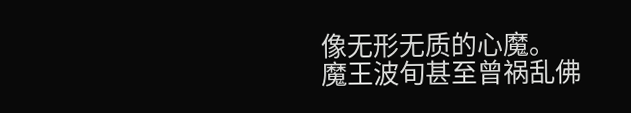像无形无质的心魔。
魔王波旬甚至曾祸乱佛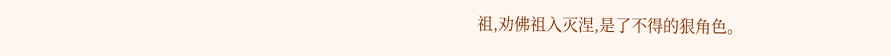祖,劝佛祖入灭涅,是了不得的狠角色。